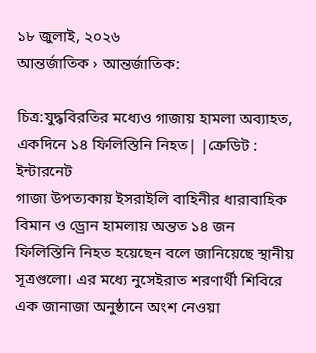১৮ জুলাই, ২০২৬
আন্তর্জাতিক › আন্তর্জাতিক:

চিত্র:যুদ্ধবিরতির মধ্যেও গাজায় হামলা অব্যাহত, একদিনে ১৪ ফিলিস্তিনি নিহত| |ক্রেডিট : ইন্টারনেট
গাজা উপত্যকায় ইসরাইলি বাহিনীর ধারাবাহিক বিমান ও ড্রোন হামলায় অন্তত ১৪ জন ফিলিস্তিনি নিহত হয়েছেন বলে জানিয়েছে স্থানীয় সূত্রগুলো। এর মধ্যে নুসেইরাত শরণার্থী শিবিরে এক জানাজা অনুষ্ঠানে অংশ নেওয়া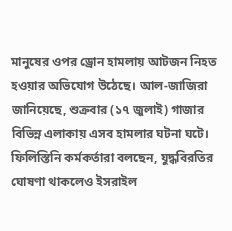মানুষের ওপর ড্রোন হামলায় আটজন নিহত হওয়ার অভিযোগ উঠেছে। আল-জাজিরা জানিয়েছে, শুক্রবার (১৭ জুলাই) গাজার বিভিন্ন এলাকায় এসব হামলার ঘটনা ঘটে। ফিলিস্তিনি কর্মকর্তারা বলছেন, যুদ্ধবিরতির ঘোষণা থাকলেও ইসরাইল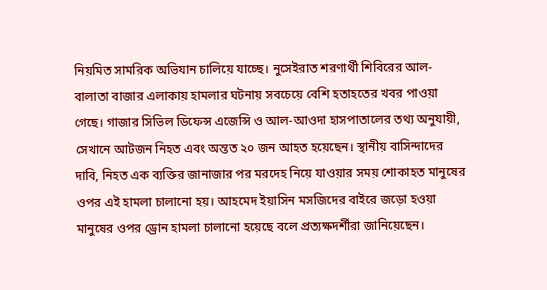নিয়মিত সামরিক অভিযান চালিয়ে যাচ্ছে। নুসেইরাত শরণার্থী শিবিরের আল-বালাতা বাজার এলাকায় হামলার ঘটনায় সবচেয়ে বেশি হতাহতের খবর পাওয়া গেছে। গাজার সিভিল ডিফেন্স এজেন্সি ও আল-আওদা হাসপাতালের তথ্য অনুযায়ী, সেখানে আটজন নিহত এবং অন্তত ২০ জন আহত হয়েছেন। স্থানীয় বাসিন্দাদের দাবি, নিহত এক ব্যক্তির জানাজার পর মরদেহ নিয়ে যাওয়ার সময় শোকাহত মানুষের ওপর এই হামলা চালানো হয়। আহমেদ ইয়াসিন মসজিদের বাইরে জড়ো হওয়া মানুষের ওপর ড্রোন হামলা চালানো হয়েছে বলে প্রত্যক্ষদর্শীরা জানিয়েছেন।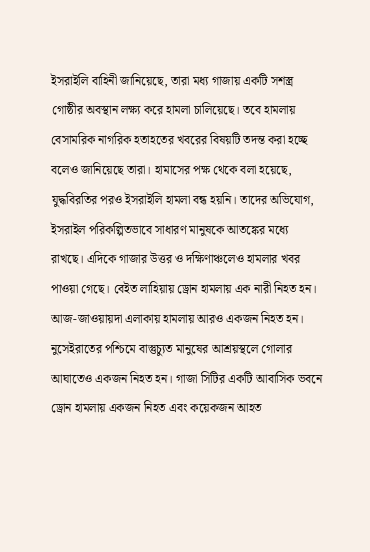ইসরাইলি বাহিনী জানিয়েছে, তারা মধ্য গাজায় একটি সশস্ত্র গোষ্ঠীর অবস্থান লক্ষ্য করে হামলা চালিয়েছে। তবে হামলায় বেসামরিক নাগরিক হতাহতের খবরের বিষয়টি তদন্ত করা হচ্ছে বলেও জানিয়েছে তারা। হামাসের পক্ষ থেকে বলা হয়েছে, যুদ্ধবিরতির পরও ইসরাইলি হামলা বন্ধ হয়নি। তাদের অভিযোগ, ইসরাইল পরিকল্পিতভাবে সাধারণ মানুষকে আতঙ্কের মধ্যে রাখছে। এদিকে গাজার উত্তর ও দক্ষিণাঞ্চলেও হামলার খবর পাওয়া গেছে। বেইত লাহিয়ায় ড্রোন হামলায় এক নারী নিহত হন। আজ-জাওয়ায়দা এলাকায় হামলায় আরও একজন নিহত হন। নুসেইরাতের পশ্চিমে বাস্তুচ্যুত মানুষের আশ্রয়স্থলে গোলার আঘাতেও একজন নিহত হন। গাজা সিটির একটি আবাসিক ভবনে ড্রোন হামলায় একজন নিহত এবং কয়েকজন আহত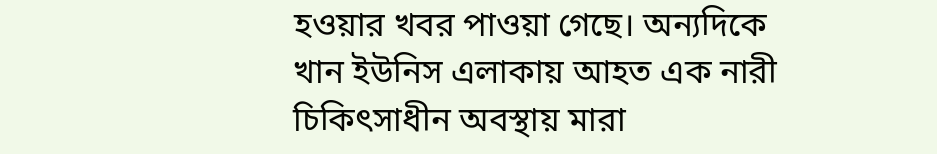হওয়ার খবর পাওয়া গেছে। অন্যদিকে খান ইউনিস এলাকায় আহত এক নারী চিকিৎসাধীন অবস্থায় মারা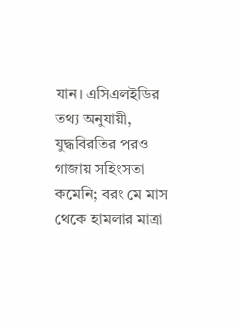যান। এসিএলইডির তথ্য অনুযায়ী, যুদ্ধবিরতির পরও গাজায় সহিংসতা কমেনি; বরং মে মাস থেকে হামলার মাত্রা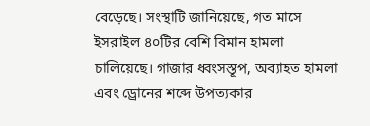বেড়েছে। সংস্থাটি জানিয়েছে, গত মাসে ইসরাইল ৪০টির বেশি বিমান হামলা চালিয়েছে। গাজার ধ্বংসস্তূপ, অব্যাহত হামলা এবং ড্রোনের শব্দে উপত্যকার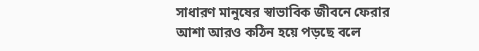সাধারণ মানুষের স্বাভাবিক জীবনে ফেরার আশা আরও কঠিন হয়ে পড়ছে বলে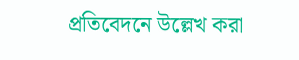প্রতিবেদনে উল্লেখ করা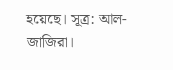হয়েছে। সূত্র: আল-জাজিরা।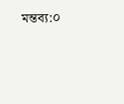মন্তব্য:০